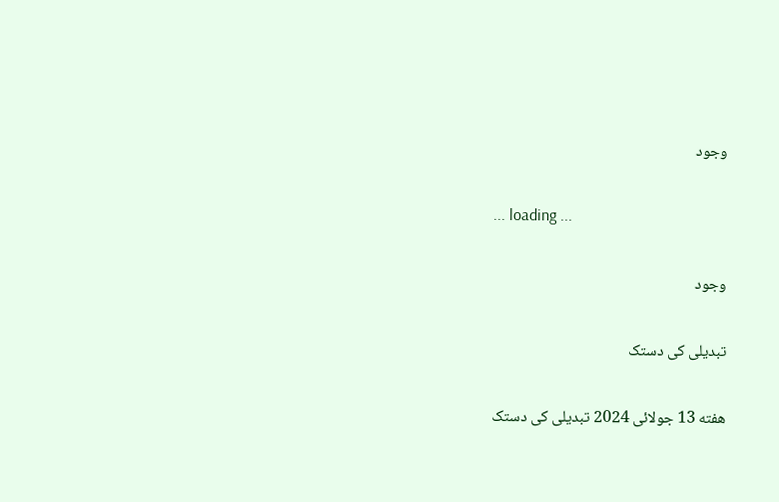وجود

... loading ...

وجود

تبدیلی کی دستک

هفته 13 جولائی 2024 تبدیلی کی دستک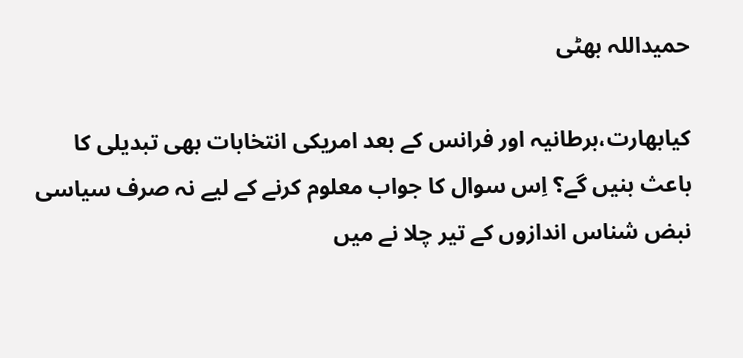حمیداللہ بھٹی

کیابھارت،برطانیہ اور فرانس کے بعد امریکی انتخابات بھی تبدیلی کا باعث بنیں گے؟ اِس سوال کا جواب معلوم کرنے کے لیے نہ صرف سیاسی نبض شناس اندازوں کے تیر چلا نے میں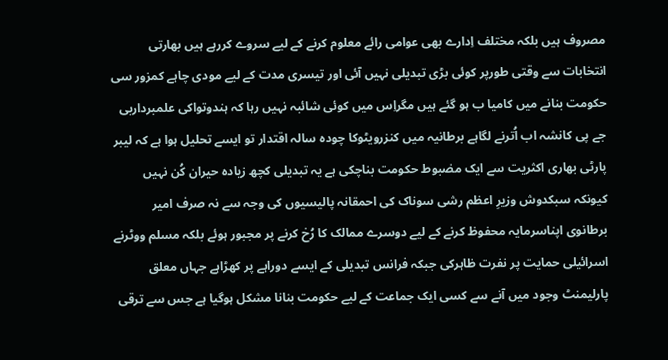مصروف ہیں بلکہ مختلف اِدارے بھی عوامی رائے معلوم کرنے کے لیے سروے کررہے ہیں بھارتی انتخابات سے وقتی طورپر کوئی بڑی تبدیلی نہیں آئی اور تیسری مدت کے لیے مودی چاہے کمزور سی حکومت بنانے میں کامیا ب ہو گئے ہیں مگراِس میں کوئی شائبہ نہیں رہا کہ ہندوتواکی علمبرداربی جے پی کانشہ اب اُترنے لگاہے برطانیہ میں کنزرویٹوکا چودہ سالہ اقتدار تو ایسے تحلیل ہوا ہے کہ لیبر پارٹی بھاری اکثریت سے ایک مضبوط حکومت بناچکی ہے یہ تبدیلی کچھ زیادہ حیران کُن نہیں کیونکہ سبکدوش وزیرِ اعظم رشی سوناک کی احمقانہ پالیسیوں کی وجہ سے نہ صرف امیر برطانوی اپناسرمایہ محفوظ کرنے کے لیے دوسرے ممالک کا رُخ کرنے پر مجبور ہوئے بلکہ مسلم ووٹرنے اسرائیلی حمایت پر نفرت ظاہرکی جبکہ فرانس تبدیلی کے ایسے دوراہے پر کھڑاہے جہاں معلق پارلیمنٹ وجود میں آنے سے کسی ایک جماعت کے لیے حکومت بنانا مشکل ہوگیا ہے جس سے ترقی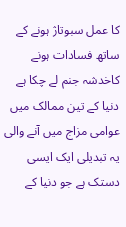کا عمل سبوتاژ ہونے کے ساتھ فسادات ہونے کاخدشہ جنم لے چکا ہے دنیا کے تین ممالک میں عوامی مزاج میں آنے والی یہ تبدیلی ایک ایسی دستک ہے جو دنیا کے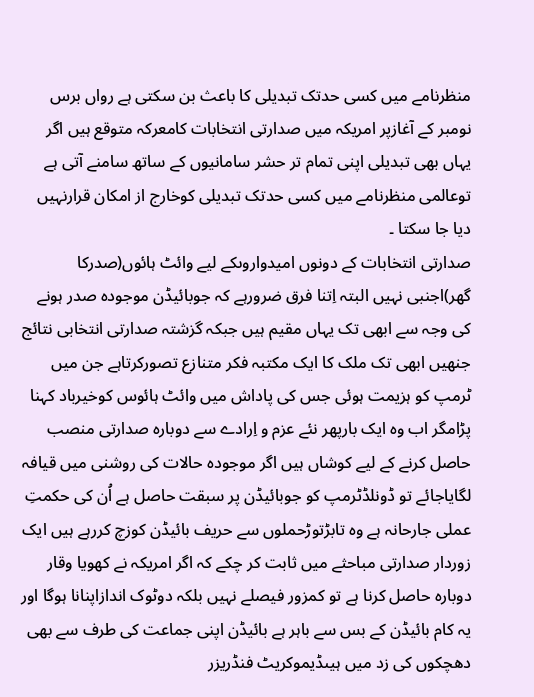منظرنامے میں کسی حدتک تبدیلی کا باعث بن سکتی ہے رواں برس نومبر کے آغازپر امریکہ میں صدارتی انتخابات کامعرکہ متوقع ہیں اگر یہاں بھی تبدیلی اپنی تمام تر حشر سامانیوں کے ساتھ سامنے آتی ہے توعالمی منظرنامے میں کسی حدتک تبدیلی کوخارج از امکان قرارنہیں دیا جا سکتا ۔
صدارتی انتخابات کے دونوں امیدواروںکے لیے وائٹ ہائوں(صدرکا گھر)اجنبی نہیں البتہ اِتنا فرق ضرورہے کہ جوبائیڈن موجودہ صدر ہونے کی وجہ سے ابھی تک یہاں مقیم ہیں جبکہ گزشتہ صدارتی انتخابی نتائج جنھیں ابھی تک ملک کا ایک مکتبہ فکر متنازع تصورکرتاہے جن میں ٹرمپ کو ہزیمت ہوئی جس کی پاداش میں وائٹ ہائوس کوخیرباد کہنا پڑامگر اب وہ ایک بارپھر نئے عزم و اِرادے سے دوبارہ صدارتی منصب حاصل کرنے کے لیے کوشاں ہیں اگر موجودہ حالات کی روشنی میں قیافہ لگایاجائے تو ڈونلڈٹرمپ کو جوبائیڈن پر سبقت حاصل ہے اُن کی حکمتِ عملی جارحانہ ہے وہ تابڑتوڑحملوں سے حریف بائیڈن کوزچ کررہے ہیں ایک زوردار صدارتی مباحثے میں ثابت کر چکے کہ اگر امریکہ نے کھویا وقار دوبارہ حاصل کرنا ہے تو کمزور فیصلے نہیں بلکہ دوٹوک اندازاپنانا ہوگا اور یہ کام بائیڈن کے بس سے باہر ہے بائیڈن اپنی جماعت کی طرف سے بھی دھچکوں کی زد میں ہیںڈیموکریٹ فنڈریزر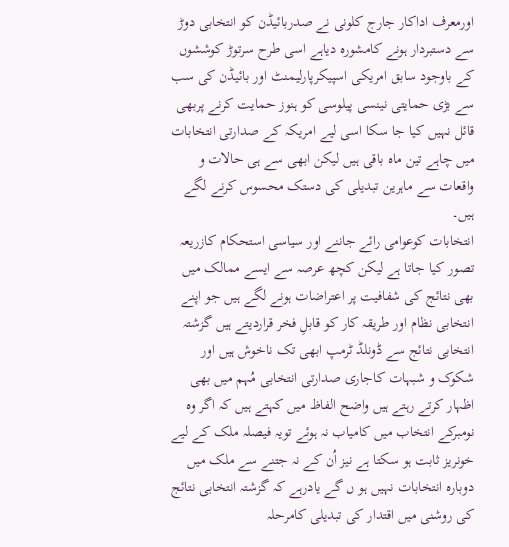اورمعرف اداکار جارج کلونی نے صدربائیڈن کو انتخابی دوڑ سے دستبردار ہونے کامشورہ دیاہے اسی طرح سرتوڑ کوششوں کے باوجود سابق امریکی اسپیکرپارلیمنٹ اور بائیڈن کی سب سے بڑی حمایتی نینسی پیلوسی کو ہنوز حمایت کرنے پربھی قائل نہیں کیا جا سکا اسی لیے امریکہ کے صدارتی انتخابات میں چاہے تین ماہ باقی ہیں لیکن ابھی سے ہی حالات و واقعات سے ماہرین تبدیلی کی دستک محسوس کرنے لگے ہیں۔
انتخابات کوعوامی رائے جاننے اور سیاسی استحکام کازریعہ تصور کیا جاتا ہے لیکن کچھ عرصہ سے ایسے ممالک میں بھی نتائج کی شفافیت پر اعتراضات ہونے لگے ہیں جو اپنے انتخابی نظام اور طریقہ کار کو قابلِ فخر قراردیتے ہیں گزشتہ انتخابی نتائج سے ڈونلڈ ٹرمپ ابھی تک ناخوش ہیں اور شکوک و شبہات کاجاری صدارتی انتخابی مُہم میں بھی اظہار کرتے رہتے ہیں واضح الفاظ میں کہتے ہیں کہ اگر وہ نومبرکے انتخاب میں کامیاب نہ ہوئے تویہ فیصلہ ملک کے لیے خونریز ثابت ہو سکتا ہے نیز اُن کے نہ جتنے سے ملک میں دوبارہ انتخابات نہیں ہو ں گے یادرہے کہ گزشتہ انتخابی نتائج کی روشنی میں اقتدار کی تبدیلی کامرحلہ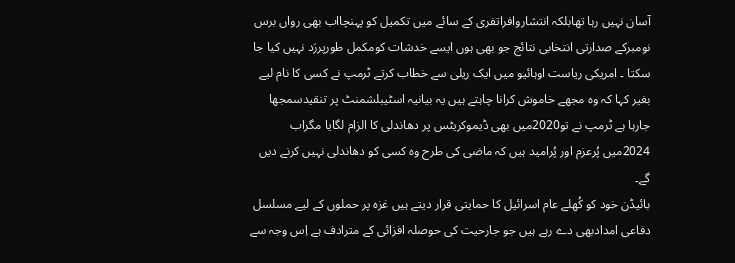آسان نہیں رہا تھابلکہ انتشاروافراتفری کے سائے میں تکمیل کو پہنچااب بھی رواں برس نومبرکے صدارتی انتخابی نتائج جو بھی ہوں ایسے خدشات کومکمل طورپررَد نہیں کیا جا سکتا ۔ امریکی ریاست اوہائیو میں ایک ریلی سے خطاب کرتے ٹرمپ نے کسی کا نام لیے بغیر کہا کہ وہ مجھے خاموش کرانا چاہتے ہیں یہ بیانیہ اسٹیبلشمنٹ پر تنقیدسمجھا جارہا ہے ٹرمپ نے تو2020میں بھی ڈیموکریٹس پر دھاندلی کا الزام لگایا مگراب 2024میں پُرعزم اور پُرامید ہیں کہ ماضی کی طرح وہ کسی کو دھاندلی نہیں کرنے دیں گے۔
بائیڈن خود کو کُھلے عام اسرائیل کا حمایتی قرار دیتے ہیں غزہ پر حملوں کے لیے مسلسل دفاعی امدادبھی دے رہے ہیں جو جارحیت کی حوصلہ افزائی کے مترادف ہے اِس وجہ سے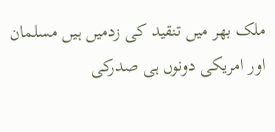ملک بھر میں تنقید کی زدمیں ہیں مسلمان اور امریکی دونوں ہی صدرکی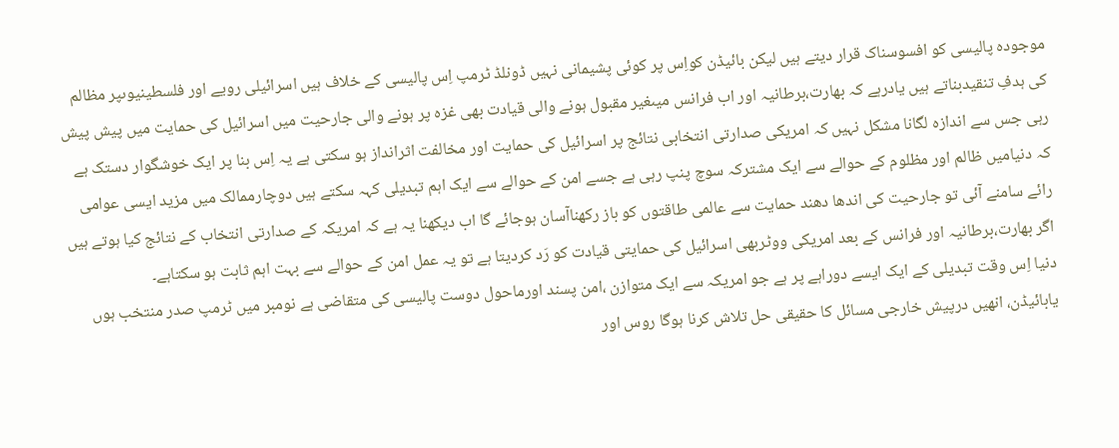موجودہ پالیسی کو افسوسناک قرار دیتے ہیں لیکن بائیڈن کواِس پر کوئی پشیمانی نہیں ڈونلڈ ٹرمپ اِس پالیسی کے خلاف ہیں اسرائیلی رویے اور فلسطینیوںپر مظالم کی ہدفِ تنقیدبناتے ہیں یادرہے کہ بھارت،برطانیہ اور اب فرانس میںغیر مقبول ہونے والی قیادت بھی غزہ پر ہونے والی جارحیت میں اسرائیل کی حمایت میں پیش پیش رہی جس سے اندازہ لگانا مشکل نہیں کہ امریکی صدارتی انتخابی نتائج پر اسرائیل کی حمایت اور مخالفت اثرانداز ہو سکتی ہے یہ اِس بنا پر ایک خوشگوار دستک ہے کہ دنیامیں ظالم اور مظلوم کے حوالے سے ایک مشترکہ سوچ پنپ رہی ہے جسے امن کے حوالے سے ایک اہم تبدیلی کہہ سکتے ہیں دوچارممالک میں مزید ایسی عوامی رائے سامنے آئی تو جارحیت کی اندھا دھند حمایت سے عالمی طاقتوں کو باز رکھناآسان ہوجائے گا اب دیکھنا یہ ہے کہ امریکہ کے صدارتی انتخاب کے نتائج کیا ہوتے ہیں اگر بھارت،برطانیہ اور فرانس کے بعد امریکی ووٹربھی اسرائیل کی حمایتی قیادت کو رَد کردیتا ہے تو یہ عمل امن کے حوالے سے بہت اہم ثابت ہو سکتاہے۔
دنیا اِس وقت تبدیلی کے ایک ایسے دوراہے پر ہے جو امریکہ سے ایک متوازن ،امن پسند اورماحول دوست پالیسی کی متقاضی ہے نومبر میں ٹرمپ صدر منتخب ہوں یابائیڈن، انھیں درپیش خارجی مسائل کا حقیقی حل تلاش کرنا ہوگا روس اور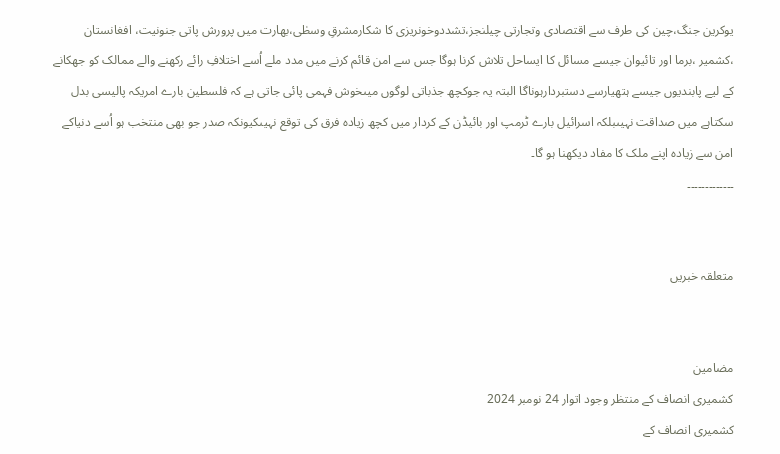یوکرین جنگ،چین کی طرف سے اقتصادی وتجارتی چیلنجز،تشددوخونریزی کا شکارمشرقِ وسطٰی،بھارت میں پرورش پاتی جنونیت، افغانستان ،کشمیر ،برما اور تائیوان جیسے مسائل کا ایساحل تلاش کرنا ہوگا جس سے امن قائم کرنے میں مدد ملے اُسے اختلافِ رائے رکھنے والے ممالک کو جھکانے کے لیے پابندیوں جیسے ہتھیارسے دستبردارہوناگا البتہ یہ جوکچھ جذباتی لوگوں میںخوش فہمی پائی جاتی ہے کہ فلسطین بارے امریکہ پالیسی بدل سکتاہے میں صداقت نہیںبلکہ اسرائیل بارے ٹرمپ اور بائیڈن کے کردار میں کچھ زیادہ فرق کی توقع نہیںکیونکہ صدر جو بھی منتخب ہو اُسے دنیاکے امن سے زیادہ اپنے ملک کا مفاد دیکھنا ہو گا۔
۔۔۔۔۔۔۔۔۔۔۔۔۔


متعلقہ خبریں


مضامین
کشمیری انصاف کے منتظر وجود اتوار 24 نومبر 2024
کشمیری انصاف کے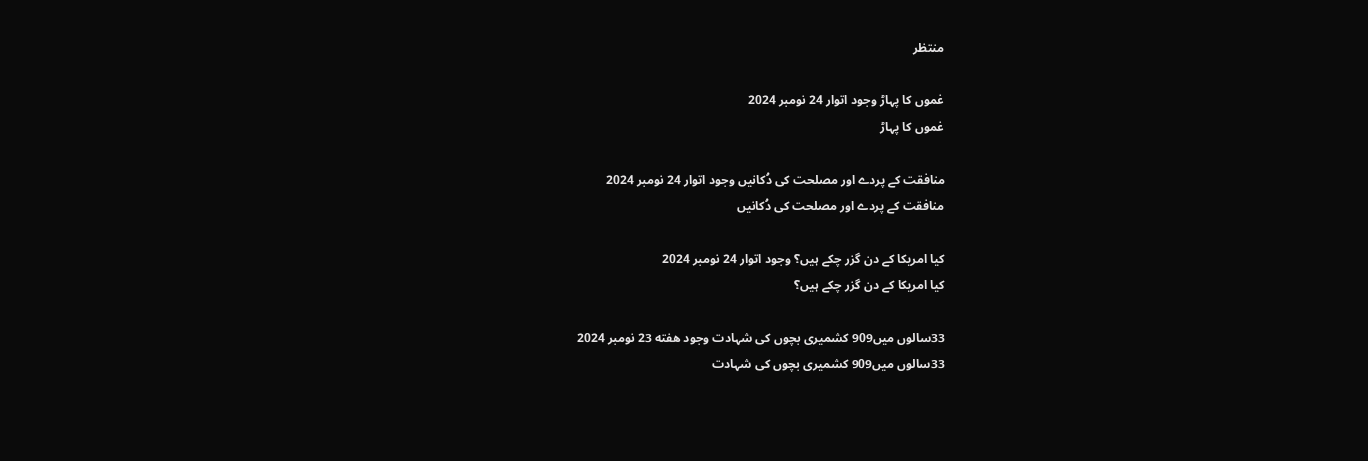منتظر

غموں کا پہاڑ وجود اتوار 24 نومبر 2024
غموں کا پہاڑ

منافقت کے پردے اور مصلحت کی دُکانیں وجود اتوار 24 نومبر 2024
منافقت کے پردے اور مصلحت کی دُکانیں

کیا امریکا کے دن گزر چکے ہیں؟ وجود اتوار 24 نومبر 2024
کیا امریکا کے دن گزر چکے ہیں؟

33سالوں میں909 کشمیری بچوں کی شہادت وجود هفته 23 نومبر 2024
33سالوں میں909 کشمیری بچوں کی شہادت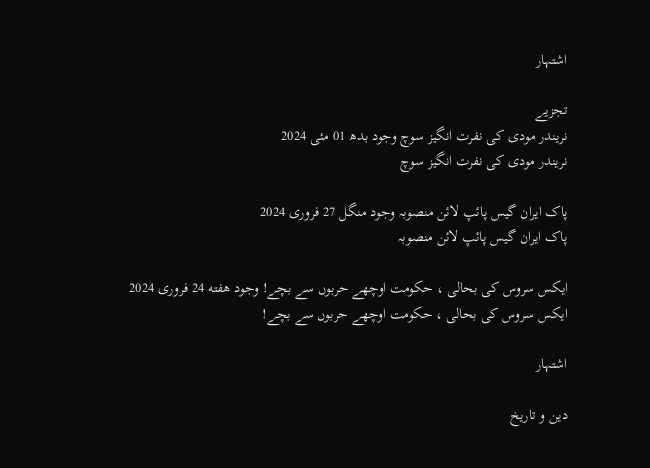اشتہار

تجزیے
نریندر مودی کی نفرت انگیز سوچ وجود بدھ 01 مئی 2024
نریندر مودی کی نفرت انگیز سوچ

پاک ایران گیس پائپ لائن منصوبہ وجود منگل 27 فروری 2024
پاک ایران گیس پائپ لائن منصوبہ

ایکس سروس کی بحالی ، حکومت اوچھے حربوں سے بچے! وجود هفته 24 فروری 2024
ایکس سروس کی بحالی ، حکومت اوچھے حربوں سے بچے!

اشتہار

دین و تاریخ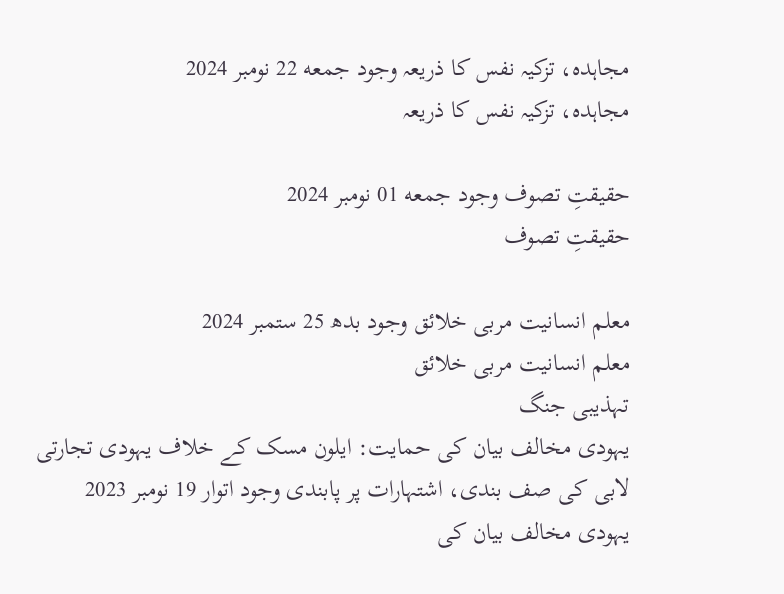مجاہدہ، تزکیہ نفس کا ذریعہ وجود جمعه 22 نومبر 2024
مجاہدہ، تزکیہ نفس کا ذریعہ

حقیقتِ تصوف وجود جمعه 01 نومبر 2024
حقیقتِ تصوف

معلم انسانیت مربی خلائق وجود بدھ 25 ستمبر 2024
معلم انسانیت مربی خلائق
تہذیبی جنگ
یہودی مخالف بیان کی حمایت: ایلون مسک کے خلاف یہودی تجارتی لابی کی صف بندی، اشتہارات پر پابندی وجود اتوار 19 نومبر 2023
یہودی مخالف بیان کی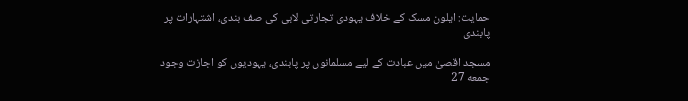حمایت: ایلون مسک کے خلاف یہودی تجارتی لابی کی صف بندی، اشتہارات پر پابندی

مسجد اقصیٰ میں عبادت کے لیے مسلمانوں پر پابندی، یہودیوں کو اجازت وجود جمعه 27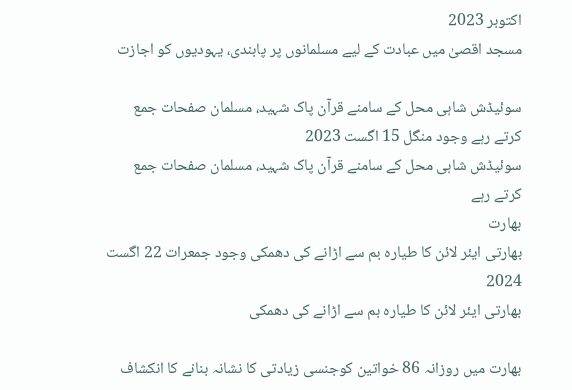اکتوبر 2023
مسجد اقصیٰ میں عبادت کے لیے مسلمانوں پر پابندی، یہودیوں کو اجازت

سوئیڈش شاہی محل کے سامنے قرآن پاک شہید، مسلمان صفحات جمع کرتے رہے وجود منگل 15 اگست 2023
سوئیڈش شاہی محل کے سامنے قرآن پاک شہید، مسلمان صفحات جمع کرتے رہے
بھارت
بھارتی ایئر لائن کا طیارہ بم سے اڑانے کی دھمکی وجود جمعرات 22 اگست 2024
بھارتی ایئر لائن کا طیارہ بم سے اڑانے کی دھمکی

بھارت میں روزانہ 86 خواتین کوجنسی زیادتی کا نشانہ بنانے کا انکشاف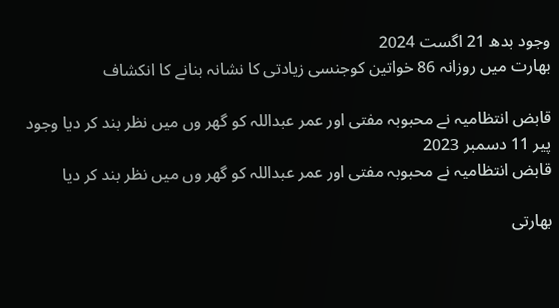وجود بدھ 21 اگست 2024
بھارت میں روزانہ 86 خواتین کوجنسی زیادتی کا نشانہ بنانے کا انکشاف

قابض انتظامیہ نے محبوبہ مفتی اور عمر عبداللہ کو گھر وں میں نظر بند کر دیا وجود پیر 11 دسمبر 2023
قابض انتظامیہ نے محبوبہ مفتی اور عمر عبداللہ کو گھر وں میں نظر بند کر دیا

بھارتی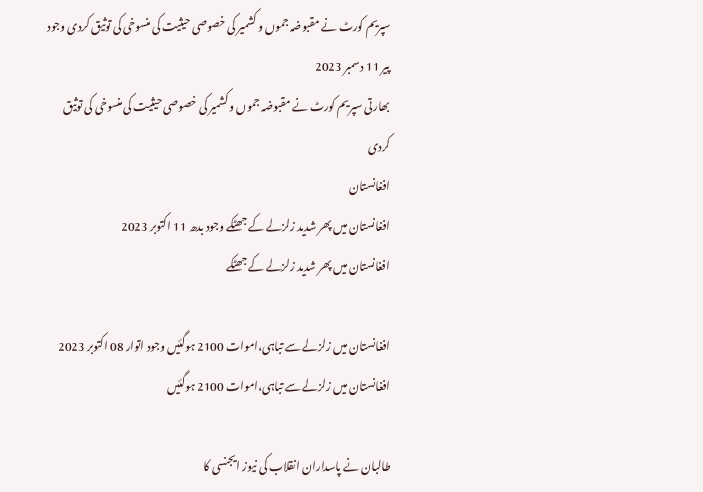سپریم کورٹ نے مقبوضہ جموں و کشمیر کی خصوصی حیثیت کی منسوخی کی توثیق کردی وجود پیر 11 دسمبر 2023
بھارتی سپریم کورٹ نے مقبوضہ جموں و کشمیر کی خصوصی حیثیت کی منسوخی کی توثیق کردی
افغانستان
افغانستان میں پھر شدید زلزلے کے جھٹکے وجود بدھ 11 اکتوبر 2023
افغانستان میں پھر شدید زلزلے کے جھٹکے

افغانستان میں زلزلے سے تباہی،اموات 2100 ہوگئیں وجود اتوار 08 اکتوبر 2023
افغانستان میں زلزلے سے تباہی،اموات 2100 ہوگئیں

طالبان نے پاسداران انقلاب کی نیوز ایجنسی کا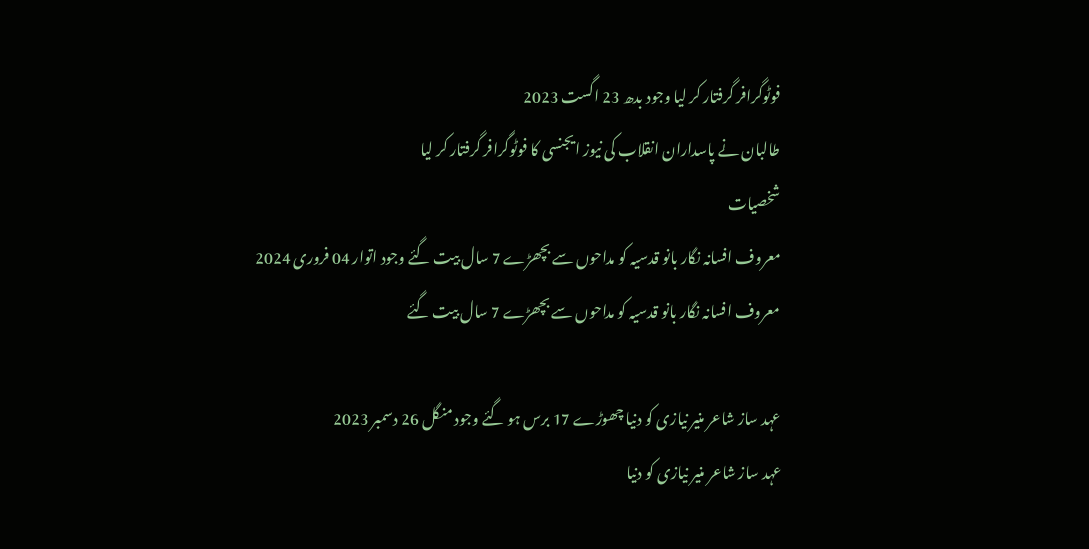فوٹوگرافر گرفتار کر لیا وجود بدھ 23 اگست 2023
طالبان نے پاسداران انقلاب کی نیوز ایجنسی کا فوٹوگرافر گرفتار کر لیا
شخصیات
معروف افسانہ نگار بانو قدسیہ کو مداحوں سے بچھڑے 7 سال بیت گئے وجود اتوار 04 فروری 2024
معروف افسانہ نگار بانو قدسیہ کو مداحوں سے بچھڑے 7 سال بیت گئے

عہد ساز شاعر منیر نیازی کو دنیا چھوڑے 17 برس ہو گئے وجود منگل 26 دسمبر 2023
عہد ساز شاعر منیر نیازی کو دنیا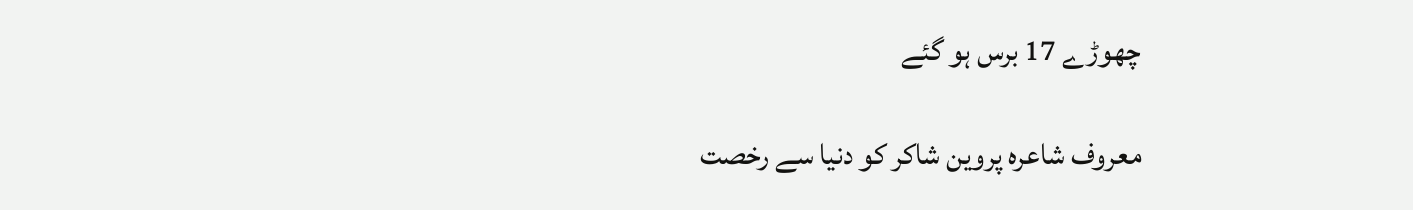چھوڑے 17 برس ہو گئے

معروف شاعرہ پروین شاکر کو دنیا سے رخصت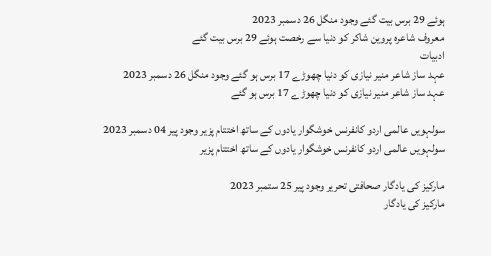ہوئے 29 برس بیت گئے وجود منگل 26 دسمبر 2023
معروف شاعرہ پروین شاکر کو دنیا سے رخصت ہوئے 29 برس بیت گئے
ادبیات
عہد ساز شاعر منیر نیازی کو دنیا چھوڑے 17 برس ہو گئے وجود منگل 26 دسمبر 2023
عہد ساز شاعر منیر نیازی کو دنیا چھوڑے 17 برس ہو گئے

سولہویں عالمی اردو کانفرنس خوشگوار یادوں کے ساتھ اختتام پزیر وجود پیر 04 دسمبر 2023
سولہویں عالمی اردو کانفرنس خوشگوار یادوں کے ساتھ اختتام پزیر

مارکیز کی یادگار صحافتی تحریر وجود پیر 25 ستمبر 2023
مارکیز کی یادگار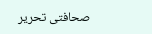صحافتی تحریر